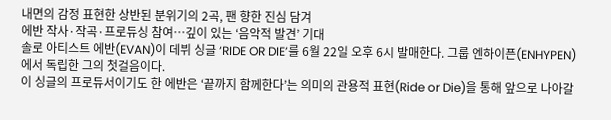내면의 감정 표현한 상반된 분위기의 2곡, 팬 향한 진심 담겨
에반 작사·작곡·프로듀싱 참여…깊이 있는 ‘음악적 발견’ 기대
솔로 아티스트 에반(EVAN)이 데뷔 싱글 ‘RIDE OR DIE’를 6월 22일 오후 6시 발매한다. 그룹 엔하이픈(ENHYPEN)에서 독립한 그의 첫걸음이다.
이 싱글의 프로듀서이기도 한 에반은 ‘끝까지 함께한다’는 의미의 관용적 표현(Ride or Die)을 통해 앞으로 나아갈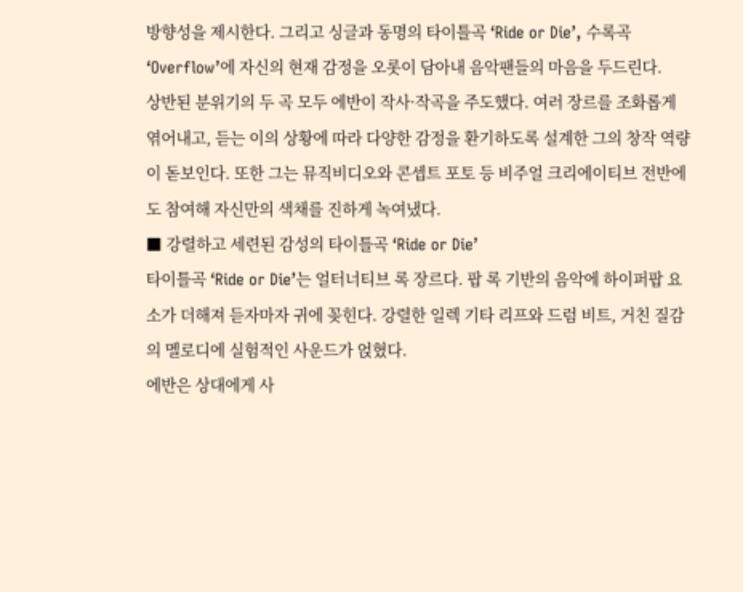방향성을 제시한다. 그리고 싱글과 동명의 타이틀곡 ‘Ride or Die’, 수록곡 ‘Overflow’에 자신의 현재 감정을 오롯이 담아내 음악팬들의 마음을 두드린다.
상반된 분위기의 두 곡 모두 에반이 작사·작곡을 주도했다. 여러 장르를 조화롭게 엮어내고, 듣는 이의 상황에 따라 다양한 감정을 환기하도록 설계한 그의 창작 역량이 돋보인다. 또한 그는 뮤직비디오와 콘셉트 포토 등 비주얼 크리에이티브 전반에도 참여해 자신만의 색채를 진하게 녹여냈다.
■ 강렬하고 세련된 감성의 타이틀곡 ‘Ride or Die’
타이틀곡 ‘Ride or Die’는 얼터너티브 록 장르다. 팝 록 기반의 음악에 하이퍼팝 요소가 더해져 듣자마자 귀에 꽂힌다. 강렬한 일렉 기타 리프와 드럼 비트, 거친 질감의 멜로디에 실험적인 사운드가 얹혔다.
에반은 상대에게 사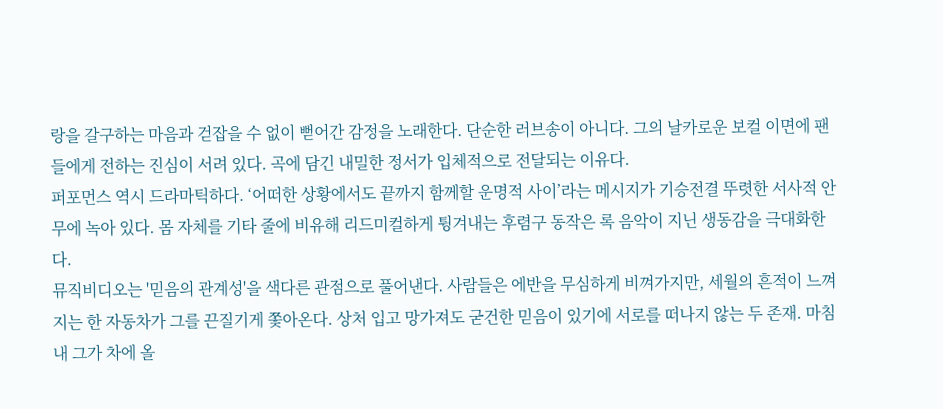랑을 갈구하는 마음과 걷잡을 수 없이 뻗어간 감정을 노래한다. 단순한 러브송이 아니다. 그의 날카로운 보컬 이면에 팬들에게 전하는 진심이 서려 있다. 곡에 담긴 내밀한 정서가 입체적으로 전달되는 이유다.
퍼포먼스 역시 드라마틱하다. ‘어떠한 상황에서도 끝까지 함께할 운명적 사이’라는 메시지가 기승전결 뚜렷한 서사적 안무에 녹아 있다. 몸 자체를 기타 줄에 비유해 리드미컬하게 튕겨내는 후렴구 동작은 록 음악이 지닌 생동감을 극대화한다.
뮤직비디오는 '믿음의 관계성'을 색다른 관점으로 풀어낸다. 사람들은 에반을 무심하게 비껴가지만, 세월의 흔적이 느껴지는 한 자동차가 그를 끈질기게 쫓아온다. 상처 입고 망가져도 굳건한 믿음이 있기에 서로를 떠나지 않는 두 존재. 마침내 그가 차에 올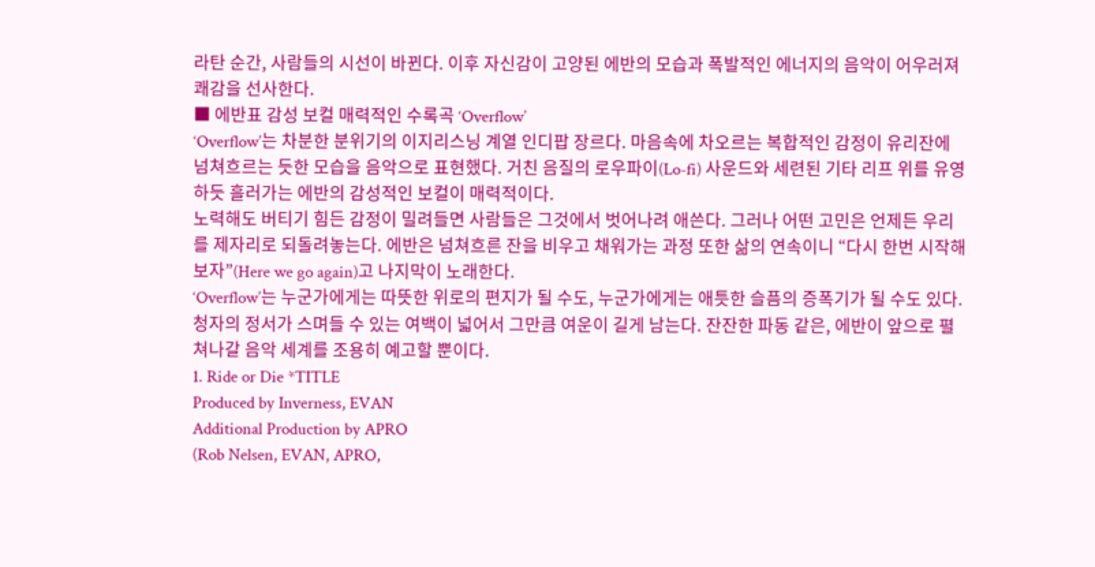라탄 순간, 사람들의 시선이 바뀐다. 이후 자신감이 고양된 에반의 모습과 폭발적인 에너지의 음악이 어우러져 쾌감을 선사한다.
■ 에반표 감성 보컬 매력적인 수록곡 ‘Overflow’
‘Overflow’는 차분한 분위기의 이지리스닝 계열 인디팝 장르다. 마음속에 차오르는 복합적인 감정이 유리잔에 넘쳐흐르는 듯한 모습을 음악으로 표현했다. 거친 음질의 로우파이(Lo-fi) 사운드와 세련된 기타 리프 위를 유영하듯 흘러가는 에반의 감성적인 보컬이 매력적이다.
노력해도 버티기 힘든 감정이 밀려들면 사람들은 그것에서 벗어나려 애쓴다. 그러나 어떤 고민은 언제든 우리를 제자리로 되돌려놓는다. 에반은 넘쳐흐른 잔을 비우고 채워가는 과정 또한 삶의 연속이니 “다시 한번 시작해보자”(Here we go again)고 나지막이 노래한다.
‘Overflow’는 누군가에게는 따뜻한 위로의 편지가 될 수도, 누군가에게는 애틋한 슬픔의 증폭기가 될 수도 있다. 청자의 정서가 스며들 수 있는 여백이 넓어서 그만큼 여운이 길게 남는다. 잔잔한 파동 같은, 에반이 앞으로 펼쳐나갈 음악 세계를 조용히 예고할 뿐이다.
1. Ride or Die *TITLE
Produced by Inverness, EVAN
Additional Production by APRO
(Rob Nelsen, EVAN, APRO,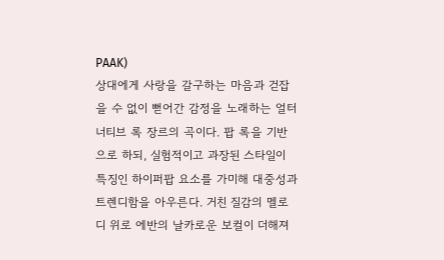PAAK)
상대에게 사랑을 갈구하는 마음과 걷잡을 수 없이 뻗어간 감정을 노래하는 얼터너티브 록 장르의 곡이다. 팝 록을 기반으로 하되, 실험적이고 과장된 스타일이 특징인 하이퍼팝 요소를 가미해 대중성과 트렌디함을 아우른다. 거친 질감의 멜로디 위로 에반의 날카로운 보컬이 더해져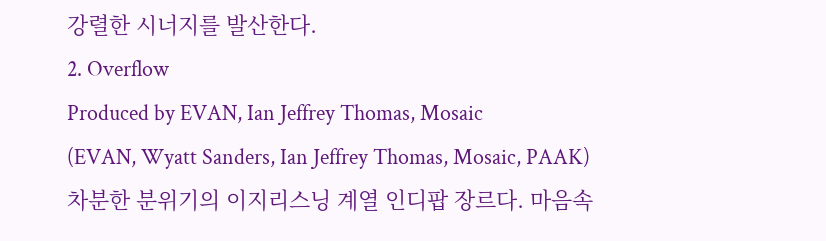강렬한 시너지를 발산한다.
2. Overflow
Produced by EVAN, Ian Jeffrey Thomas, Mosaic
(EVAN, Wyatt Sanders, Ian Jeffrey Thomas, Mosaic, PAAK)
차분한 분위기의 이지리스닝 계열 인디팝 장르다. 마음속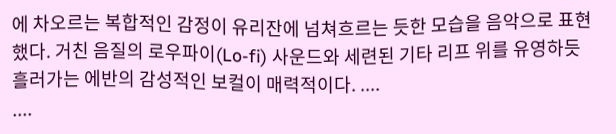에 차오르는 복합적인 감정이 유리잔에 넘쳐흐르는 듯한 모습을 음악으로 표현했다. 거친 음질의 로우파이(Lo-fi) 사운드와 세련된 기타 리프 위를 유영하듯 흘러가는 에반의 감성적인 보컬이 매력적이다. ....
....